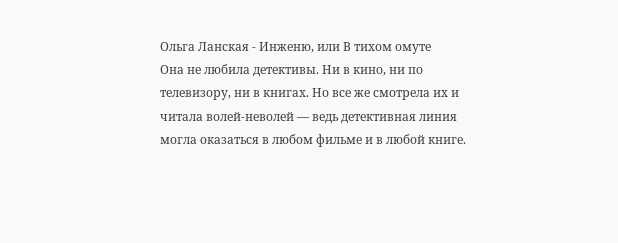Ольга Ланская - Инженю, или В тихом омуте
Она не любила детективы. Ни в кино, ни по телевизору, ни в книгах. Но все же смотрела их и читала волей-неволей — ведь детективная линия могла оказаться в любом фильме и в любой книге.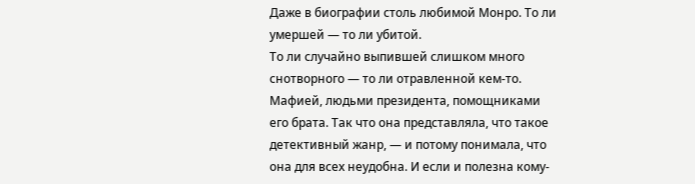Даже в биографии столь любимой Монро. То ли умершей — то ли убитой.
То ли случайно выпившей слишком много снотворного — то ли отравленной кем-то. Мафией, людьми президента, помощниками его брата. Так что она представляла, что такое детективный жанр, — и потому понимала, что она для всех неудобна. И если и полезна кому-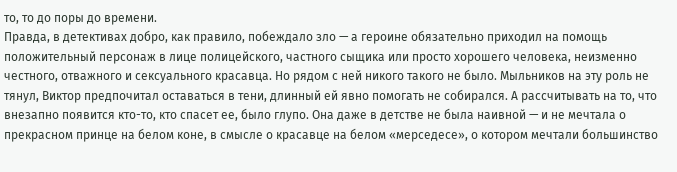то, то до поры до времени.
Правда, в детективах добро, как правило, побеждало зло — а героине обязательно приходил на помощь положительный персонаж в лице полицейского, частного сыщика или просто хорошего человека, неизменно честного, отважного и сексуального красавца. Но рядом с ней никого такого не было. Мыльников на эту роль не тянул, Виктор предпочитал оставаться в тени, длинный ей явно помогать не собирался. А рассчитывать на то, что внезапно появится кто-то, кто спасет ее, было глупо. Она даже в детстве не была наивной — и не мечтала о прекрасном принце на белом коне, в смысле о красавце на белом «мерседесе», о котором мечтали большинство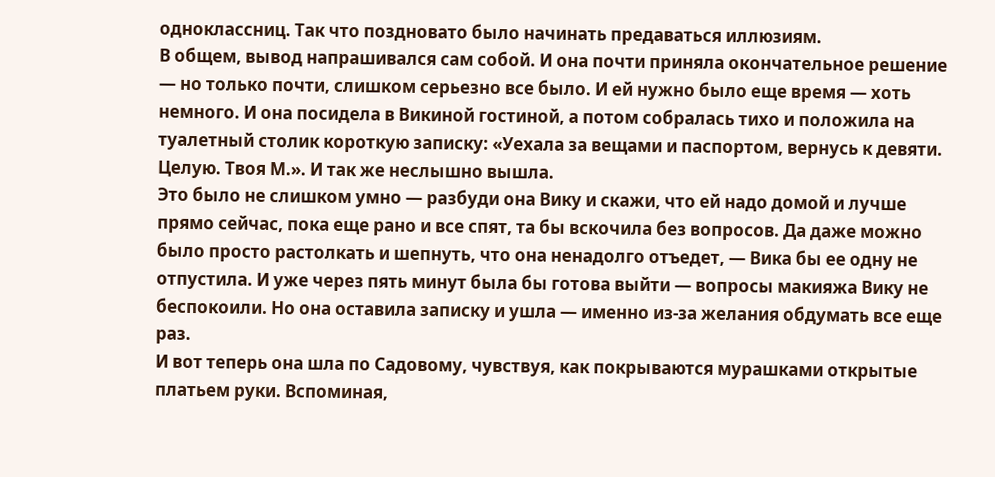одноклассниц. Так что поздновато было начинать предаваться иллюзиям.
В общем, вывод напрашивался сам собой. И она почти приняла окончательное решение — но только почти, слишком серьезно все было. И ей нужно было еще время — хоть немного. И она посидела в Викиной гостиной, а потом собралась тихо и положила на туалетный столик короткую записку: «Уехала за вещами и паспортом, вернусь к девяти. Целую. Твоя М.». И так же неслышно вышла.
Это было не слишком умно — разбуди она Вику и скажи, что ей надо домой и лучше прямо сейчас, пока еще рано и все спят, та бы вскочила без вопросов. Да даже можно было просто растолкать и шепнуть, что она ненадолго отъедет, — Вика бы ее одну не отпустила. И уже через пять минут была бы готова выйти — вопросы макияжа Вику не беспокоили. Но она оставила записку и ушла — именно из-за желания обдумать все еще раз.
И вот теперь она шла по Садовому, чувствуя, как покрываются мурашками открытые платьем руки. Вспоминая,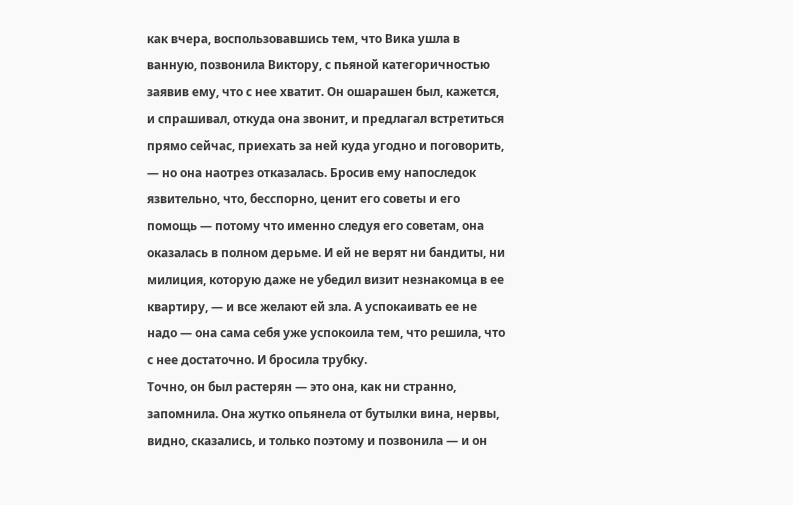как вчера, воспользовавшись тем, что Вика ушла в ванную, позвонила Виктору, с пьяной категоричностью заявив ему, что с нее хватит. Он ошарашен был, кажется, и спрашивал, откуда она звонит, и предлагал встретиться прямо сейчас, приехать за ней куда угодно и поговорить, — но она наотрез отказалась. Бросив ему напоследок язвительно, что, бесспорно, ценит его советы и его помощь — потому что именно следуя его советам, она оказалась в полном дерьме. И ей не верят ни бандиты, ни милиция, которую даже не убедил визит незнакомца в ее квартиру, — и все желают ей зла. А успокаивать ее не надо — она сама себя уже успокоила тем, что решила, что с нее достаточно. И бросила трубку.
Точно, он был растерян — это она, как ни странно, запомнила. Она жутко опьянела от бутылки вина, нервы, видно, сказались, и только поэтому и позвонила — и он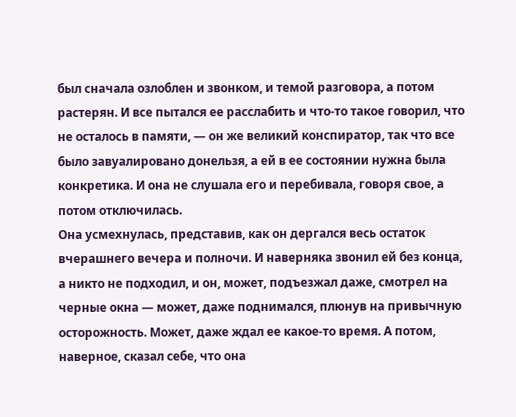был сначала озлоблен и звонком, и темой разговора, а потом растерян. И все пытался ее расслабить и что-то такое говорил, что не осталось в памяти, — он же великий конспиратор, так что все было завуалировано донельзя, а ей в ее состоянии нужна была конкретика. И она не слушала его и перебивала, говоря свое, а потом отключилась.
Она усмехнулась, представив, как он дергался весь остаток вчерашнего вечера и полночи. И наверняка звонил ей без конца, а никто не подходил, и он, может, подъезжал даже, смотрел на черные окна — может, даже поднимался, плюнув на привычную осторожность. Может, даже ждал ее какое-то время. А потом, наверное, сказал себе, что она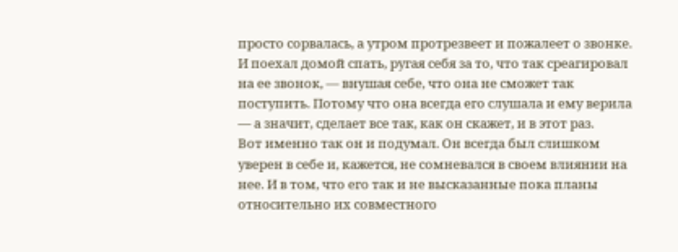просто сорвалась, а утром протрезвеет и пожалеет о звонке. И поехал домой спать, ругая себя за то, что так среагировал на ее звонок, — внушая себе, что она не сможет так поступить. Потому что она всегда его слушала и ему верила — а значит, сделает все так, как он скажет, и в этот раз.
Вот именно так он и подумал. Он всегда был слишком уверен в себе и, кажется, не сомневался в своем влиянии на нее. И в том, что его так и не высказанные пока планы относительно их совместного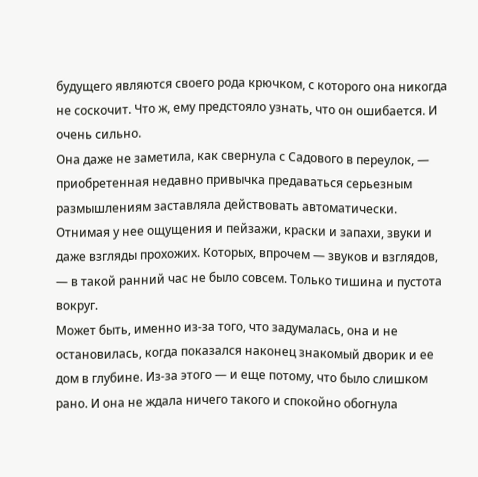будущего являются своего рода крючком, с которого она никогда не соскочит. Что ж, ему предстояло узнать, что он ошибается. И очень сильно.
Она даже не заметила, как свернула с Садового в переулок, — приобретенная недавно привычка предаваться серьезным размышлениям заставляла действовать автоматически. Отнимая у нее ощущения и пейзажи, краски и запахи, звуки и даже взгляды прохожих. Которых, впрочем — звуков и взглядов, — в такой ранний час не было совсем. Только тишина и пустота вокруг.
Может быть, именно из-за того, что задумалась, она и не остановилась, когда показался наконец знакомый дворик и ее дом в глубине. Из-за этого — и еще потому, что было слишком рано. И она не ждала ничего такого и спокойно обогнула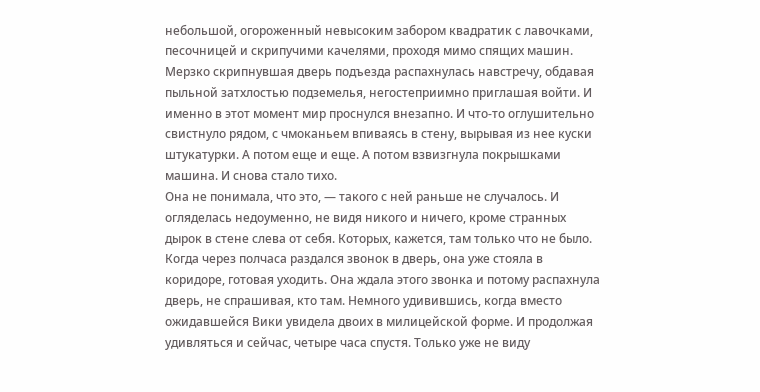небольшой, огороженный невысоким забором квадратик с лавочками, песочницей и скрипучими качелями, проходя мимо спящих машин.
Мерзко скрипнувшая дверь подъезда распахнулась навстречу, обдавая пыльной затхлостью подземелья, негостеприимно приглашая войти. И именно в этот момент мир проснулся внезапно. И что-то оглушительно свистнуло рядом, с чмоканьем впиваясь в стену, вырывая из нее куски штукатурки. А потом еще и еще. А потом взвизгнула покрышками машина. И снова стало тихо.
Она не понимала, что это, — такого с ней раньше не случалось. И огляделась недоуменно, не видя никого и ничего, кроме странных дырок в стене слева от себя. Которых, кажется, там только что не было.
Когда через полчаса раздался звонок в дверь, она уже стояла в коридоре, готовая уходить. Она ждала этого звонка и потому распахнула дверь, не спрашивая, кто там. Немного удивившись, когда вместо ожидавшейся Вики увидела двоих в милицейской форме. И продолжая удивляться и сейчас, четыре часа спустя. Только уже не виду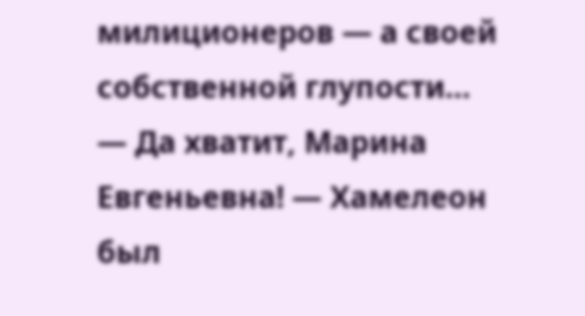милиционеров — а своей собственной глупости…
— Да хватит, Марина Евгеньевна! — Хамелеон был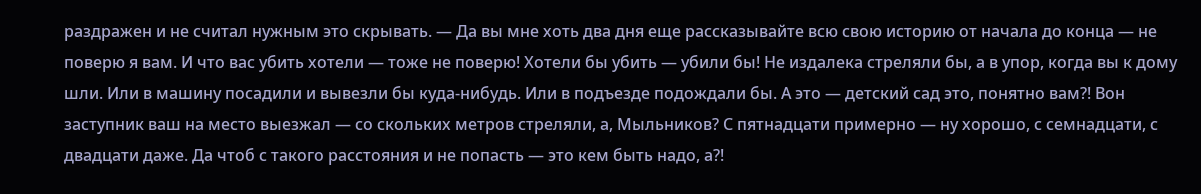раздражен и не считал нужным это скрывать. — Да вы мне хоть два дня еще рассказывайте всю свою историю от начала до конца — не поверю я вам. И что вас убить хотели — тоже не поверю! Хотели бы убить — убили бы! Не издалека стреляли бы, а в упор, когда вы к дому шли. Или в машину посадили и вывезли бы куда-нибудь. Или в подъезде подождали бы. А это — детский сад это, понятно вам?! Вон заступник ваш на место выезжал — со скольких метров стреляли, а, Мыльников? С пятнадцати примерно — ну хорошо, с семнадцати, с двадцати даже. Да чтоб с такого расстояния и не попасть — это кем быть надо, а?!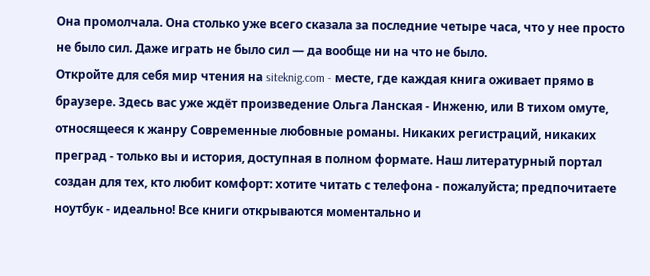Она промолчала. Она столько уже всего сказала за последние четыре часа, что у нее просто не было сил. Даже играть не было сил — да вообще ни на что не было.
Откройте для себя мир чтения на siteknig.com - месте, где каждая книга оживает прямо в браузере. Здесь вас уже ждёт произведение Ольга Ланская - Инженю, или В тихом омуте, относящееся к жанру Современные любовные романы. Никаких регистраций, никаких преград - только вы и история, доступная в полном формате. Наш литературный портал создан для тех, кто любит комфорт: хотите читать с телефона - пожалуйста; предпочитаете ноутбук - идеально! Все книги открываются моментально и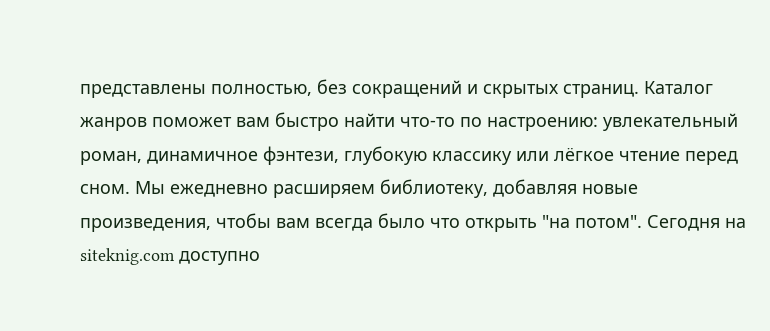представлены полностью, без сокращений и скрытых страниц. Каталог жанров поможет вам быстро найти что-то по настроению: увлекательный роман, динамичное фэнтези, глубокую классику или лёгкое чтение перед сном. Мы ежедневно расширяем библиотеку, добавляя новые произведения, чтобы вам всегда было что открыть "на потом". Сегодня на siteknig.com доступно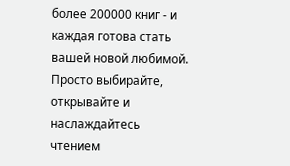более 200000 книг - и каждая готова стать вашей новой любимой. Просто выбирайте, открывайте и наслаждайтесь чтением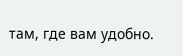там, где вам удобно.